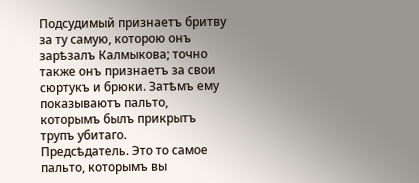Подсудимый признаетъ бритву за ту самую, которою онъ зарѣзалъ Калмыкова; точно также онъ признаетъ за свои сюртукъ и брюки. Затѣмъ ему показываютъ пальто, которымъ былъ прикрытъ трупъ убитаго.
Предсѣдатель. Это то самое пальто, которымъ вы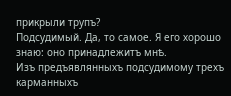прикрыли трупъ?
Подсудимый. Да, то самое. Я его хорошо знаю: оно принадлежитъ мнѣ.
Изъ предъявлянныхъ подсудимому трехъ карманныхъ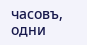часовъ, одни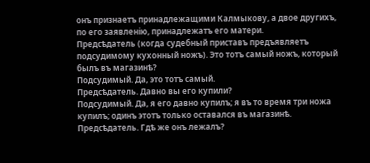онъ признаетъ принадлежащими Калмыкову, а двое другихъ, по его заявленію, принадлежатъ его матери.
Предсѣдатель (когда судебный приставъ предъявляетъ подсудимому кухонный ножъ). Это тотъ самый ножъ, который былъ въ магазинѣ?
Подсудимый. Да, это тотъ самый.
Предсѣдатель. Давно вы его купили?
Подсудимый. Да, я его давно купилъ; я въ то время три ножа купилъ; одинъ этотъ только оставался въ магазинѣ.
Предсѣдатель. Гдѣ же онъ лежалъ?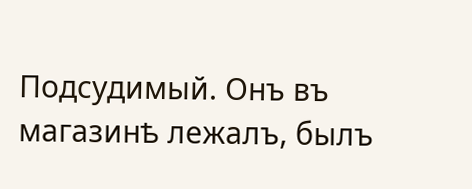Подсудимый. Онъ въ магазинѣ лежалъ, былъ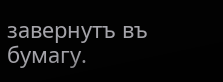завернутъ въ бумагу.